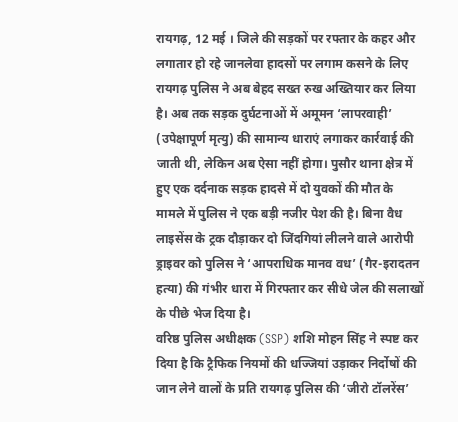रायगढ़, 12 मई । जिले की सड़कों पर रफ्तार के कहर और लगातार हो रहे जानलेवा हादसों पर लगाम कसने के लिए रायगढ़ पुलिस ने अब बेहद सख्त रुख अख्तियार कर लिया है। अब तक सड़क दुर्घटनाओं में अमूमन ‘लापरवाही’ (उपेक्षापूर्ण मृत्यु) की सामान्य धाराएं लगाकर कार्रवाई की जाती थी, लेकिन अब ऐसा नहीं होगा। पुसौर थाना क्षेत्र में हुए एक दर्दनाक सड़क हादसे में दो युवकों की मौत के मामले में पुलिस ने एक बड़ी नजीर पेश की है। बिना वैध लाइसेंस के ट्रक दौड़ाकर दो जिंदगियां लीलने वाले आरोपी ड्राइवर को पुलिस ने ‘आपराधिक मानव वध’ (गैर-इरादतन हत्या) की गंभीर धारा में गिरफ्तार कर सीधे जेल की सलाखों के पीछे भेज दिया है।
वरिष्ठ पुलिस अधीक्षक (SSP) शशि मोहन सिंह ने स्पष्ट कर दिया है कि ट्रैफिक नियमों की धज्जियां उड़ाकर निर्दोषों की जान लेने वालों के प्रति रायगढ़ पुलिस की ‘जीरो टॉलरेंस’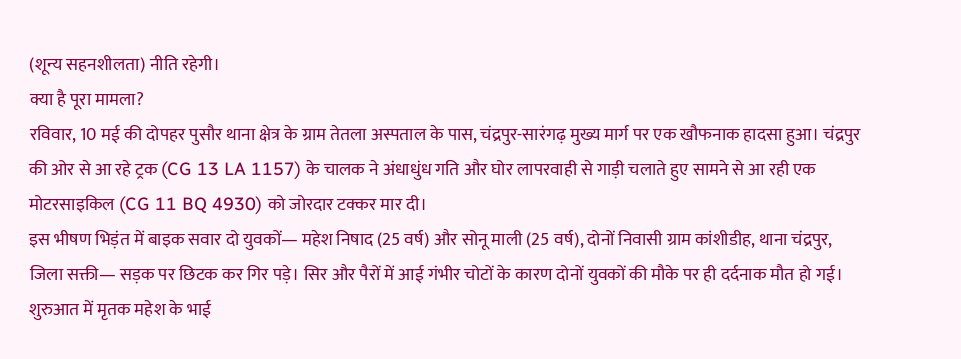(शून्य सहनशीलता) नीति रहेगी।
क्या है पूरा मामला?
रविवार, 10 मई की दोपहर पुसौर थाना क्षेत्र के ग्राम तेतला अस्पताल के पास, चंद्रपुर-सारंगढ़ मुख्य मार्ग पर एक खौफनाक हादसा हुआ। चंद्रपुर की ओर से आ रहे ट्रक (CG 13 LA 1157) के चालक ने अंधाधुंध गति और घोर लापरवाही से गाड़ी चलाते हुए सामने से आ रही एक मोटरसाइकिल (CG 11 BQ 4930) को जोरदार टक्कर मार दी।
इस भीषण भिड़ंत में बाइक सवार दो युवकों— महेश निषाद (25 वर्ष) और सोनू माली (25 वर्ष), दोनों निवासी ग्राम कांशीडीह, थाना चंद्रपुर, जिला सक्ती— सड़क पर छिटक कर गिर पड़े। सिर और पैरों में आई गंभीर चोटों के कारण दोनों युवकों की मौके पर ही दर्दनाक मौत हो गई। शुरुआत में मृतक महेश के भाई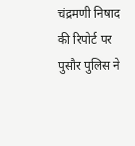चंद्रमणी निषाद की रिपोर्ट पर पुसौर पुलिस ने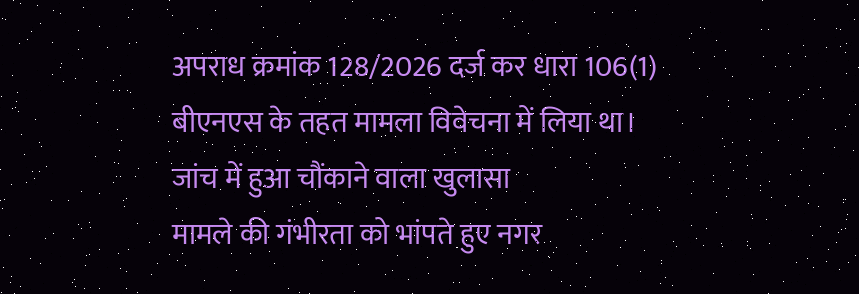अपराध क्रमांक 128/2026 दर्ज कर धारा 106(1) बीएनएस के तहत मामला विवेचना में लिया था।
जांच में हुआ चौंकाने वाला खुलासा
मामले की गंभीरता को भांपते हुए नगर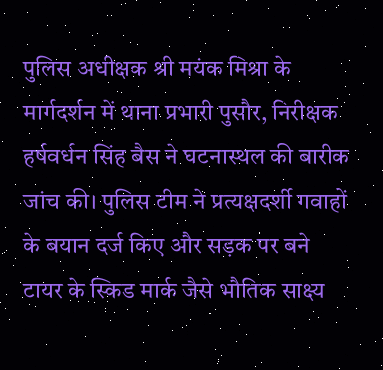पुलिस अधीक्षक श्री मयंक मिश्रा के मार्गदर्शन में थाना प्रभारी पुसौर, निरीक्षक हर्षवर्धन सिंह बैस ने घटनास्थल की बारीक जांच की। पुलिस टीम ने प्रत्यक्षदर्शी गवाहों के बयान दर्ज किए और सड़क पर बने टायर के स्किड मार्क जैसे भौतिक साक्ष्य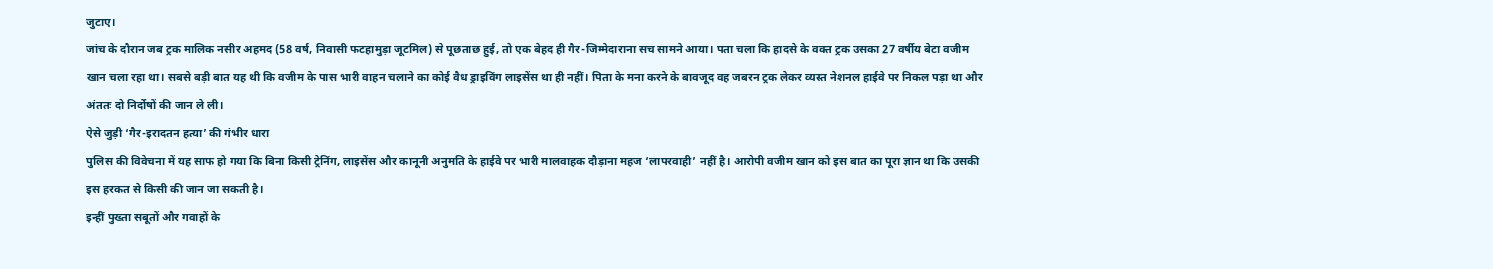जुटाए।
जांच के दौरान जब ट्रक मालिक नसीर अहमद (58 वर्ष, निवासी फटहामुड़ा जूटमिल) से पूछताछ हुई, तो एक बेहद ही गैर-जिम्मेदाराना सच सामने आया। पता चला कि हादसे के वक्त ट्रक उसका 27 वर्षीय बेटा वजीम खान चला रहा था। सबसे बड़ी बात यह थी कि वजीम के पास भारी वाहन चलाने का कोई वैध ड्राइविंग लाइसेंस था ही नहीं। पिता के मना करने के बावजूद वह जबरन ट्रक लेकर व्यस्त नेशनल हाईवे पर निकल पड़ा था और अंततः दो निर्दोषों की जान ले ली।
ऐसे जुड़ी ‘गैर-इरादतन हत्या’ की गंभीर धारा
पुलिस की विवेचना में यह साफ हो गया कि बिना किसी ट्रेनिंग, लाइसेंस और कानूनी अनुमति के हाईवे पर भारी मालवाहक दौड़ाना महज ‘लापरवाही’ नहीं है। आरोपी वजीम खान को इस बात का पूरा ज्ञान था कि उसकी इस हरकत से किसी की जान जा सकती है।
इन्हीं पुख्ता सबूतों और गवाहों के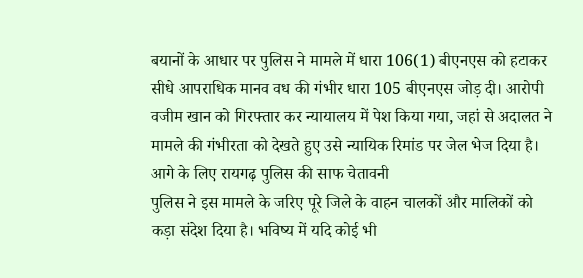बयानों के आधार पर पुलिस ने मामले में धारा 106(1) बीएनएस को हटाकर सीधे आपराधिक मानव वध की गंभीर धारा 105 बीएनएस जोड़ दी। आरोपी वजीम खान को गिरफ्तार कर न्यायालय में पेश किया गया, जहां से अदालत ने मामले की गंभीरता को देखते हुए उसे न्यायिक रिमांड पर जेल भेज दिया है।
आगे के लिए रायगढ़ पुलिस की साफ चेतावनी
पुलिस ने इस मामले के जरिए पूरे जिले के वाहन चालकों और मालिकों को कड़ा संदेश दिया है। भविष्य में यदि कोई भी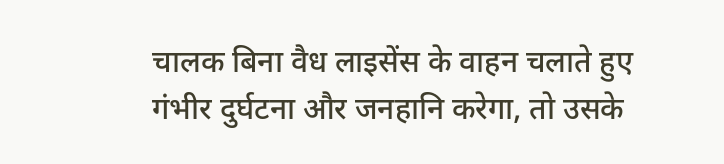चालक बिना वैध लाइसेंस के वाहन चलाते हुए गंभीर दुर्घटना और जनहानि करेगा, तो उसके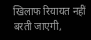खिलाफ रियायत नहीं बरती जाएगी,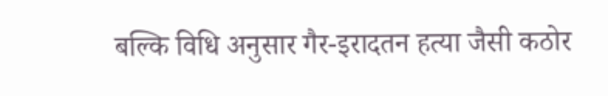बल्कि विधि अनुसार गैर-इरादतन हत्या जैसी कठोर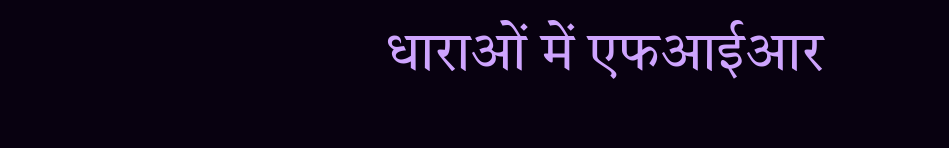धाराओं में एफआईआर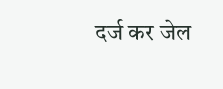दर्ज कर जेल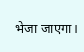भेजा जाएगा।